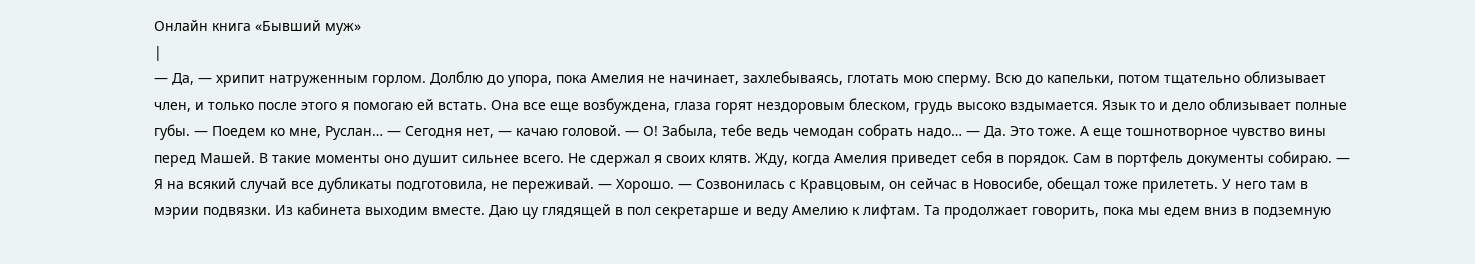Онлайн книга «Бывший муж»
|
— Да, — хрипит натруженным горлом. Долблю до упора, пока Амелия не начинает, захлебываясь, глотать мою сперму. Всю до капельки, потом тщательно облизывает член, и только после этого я помогаю ей встать. Она все еще возбуждена, глаза горят нездоровым блеском, грудь высоко вздымается. Язык то и дело облизывает полные губы. — Поедем ко мне, Руслан… — Сегодня нет, — качаю головой. — О! Забыла, тебе ведь чемодан собрать надо… — Да. Это тоже. А еще тошнотворное чувство вины перед Машей. В такие моменты оно душит сильнее всего. Не сдержал я своих клятв. Жду, когда Амелия приведет себя в порядок. Сам в портфель документы собираю. — Я на всякий случай все дубликаты подготовила, не переживай. — Хорошо. — Созвонилась с Кравцовым, он сейчас в Новосибе, обещал тоже прилететь. У него там в мэрии подвязки. Из кабинета выходим вместе. Даю цу глядящей в пол секретарше и веду Амелию к лифтам. Та продолжает говорить, пока мы едем вниз в подземную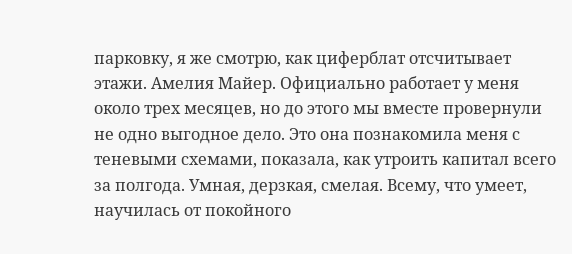парковку, я же смотрю, как циферблат отсчитывает этажи. Амелия Майер. Официально работает у меня около трех месяцев, но до этого мы вместе провернули не одно выгодное дело. Это она познакомила меня с теневыми схемами, показала, как утроить капитал всего за полгода. Умная, дерзкая, смелая. Всему, что умеет, научилась от покойного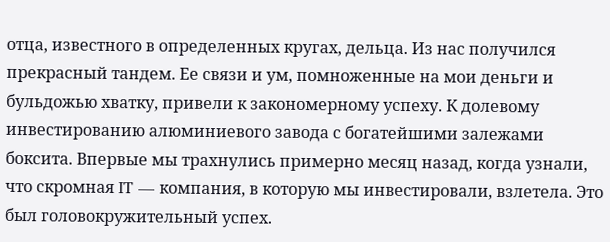отца, известного в определенных кругах, дельца. Из нас получился прекрасный тандем. Ее связи и ум, помноженные на мои деньги и бульдожью хватку, привели к закономерному успеху. К долевому инвестированию алюминиевого завода с богатейшими залежами боксита. Впервые мы трахнулись примерно месяц назад, когда узнали, что скромная IT — компания, в которую мы инвестировали, взлетела. Это был головокружительный успех.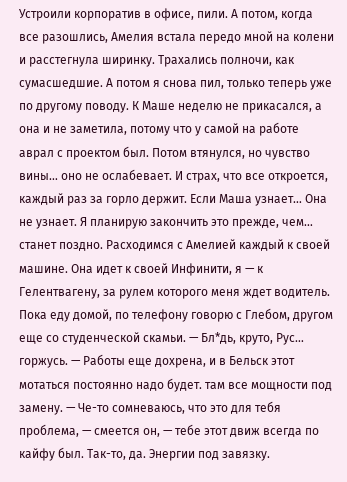Устроили корпоратив в офисе, пили. А потом, когда все разошлись, Амелия встала передо мной на колени и расстегнула ширинку. Трахались полночи, как сумасшедшие. А потом я снова пил, только теперь уже по другому поводу. К Маше неделю не прикасался, а она и не заметила, потому что у самой на работе аврал с проектом был. Потом втянулся, но чувство вины… оно не ослабевает. И страх, что все откроется, каждый раз за горло держит. Если Маша узнает… Она не узнает. Я планирую закончить это прежде, чем… станет поздно. Расходимся с Амелией каждый к своей машине. Она идет к своей Инфинити, я — к Гелентвагену, за рулем которого меня ждет водитель. Пока еду домой, по телефону говорю с Глебом, другом еще со студенческой скамьи. — Бл*дь, круто, Рус… горжусь. — Работы еще дохрена, и в Бельск этот мотаться постоянно надо будет. там все мощности под замену. — Че-то сомневаюсь, что это для тебя проблема, — смеется он, — тебе этот движ всегда по кайфу был. Так-то, да. Энергии под завязку.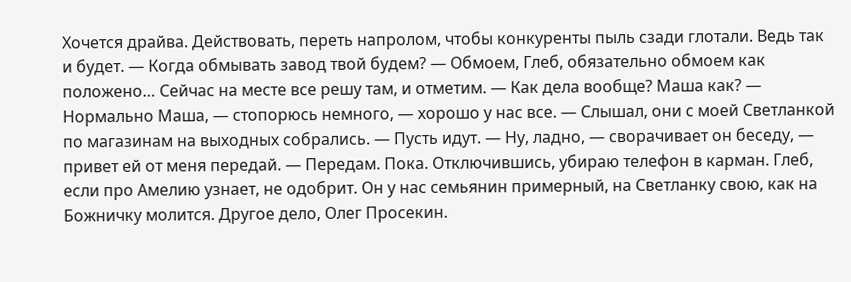Хочется драйва. Действовать, переть напролом, чтобы конкуренты пыль сзади глотали. Ведь так и будет. — Когда обмывать завод твой будем? — Обмоем, Глеб, обязательно обмоем как положено… Сейчас на месте все решу там, и отметим. — Как дела вообще? Маша как? — Нормально Маша, — стопорюсь немного, — хорошо у нас все. — Слышал, они с моей Светланкой по магазинам на выходных собрались. — Пусть идут. — Ну, ладно, — сворачивает он беседу, — привет ей от меня передай. — Передам. Пока. Отключившись, убираю телефон в карман. Глеб, если про Амелию узнает, не одобрит. Он у нас семьянин примерный, на Светланку свою, как на Божничку молится. Другое дело, Олег Просекин.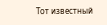Тот известный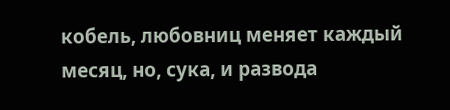кобель, любовниц меняет каждый месяц, но, сука, и развода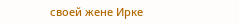своей жене Ирке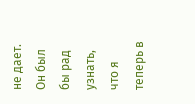не дает. Он был бы рад узнать, что я теперь в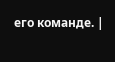его команде. |